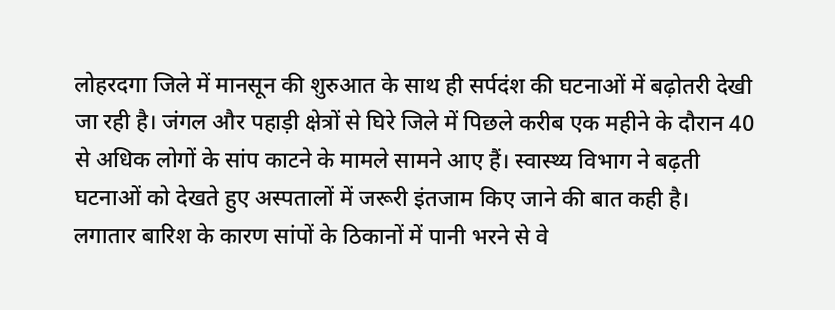लोहरदगा जिले में मानसून की शुरुआत के साथ ही सर्पदंश की घटनाओं में बढ़ोतरी देखी जा रही है। जंगल और पहाड़ी क्षेत्रों से घिरे जिले में पिछले करीब एक महीने के दौरान 40 से अधिक लोगों के सांप काटने के मामले सामने आए हैं। स्वास्थ्य विभाग ने बढ़ती घटनाओं को देखते हुए अस्पतालों में जरूरी इंतजाम किए जाने की बात कही है।
लगातार बारिश के कारण सांपों के ठिकानों में पानी भरने से वे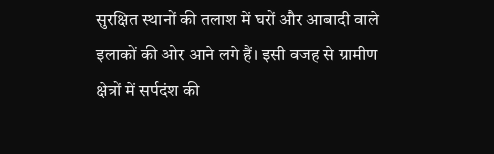सुरक्षित स्थानों की तलाश में घरों और आबादी वाले इलाकों की ओर आने लगे हैं। इसी वजह से ग्रामीण क्षेत्रों में सर्पदंश की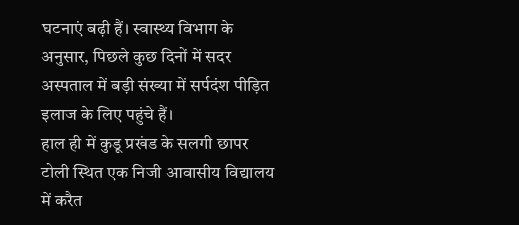घटनाएं बढ़ी हैं। स्वास्थ्य विभाग के अनुसार, पिछले कुछ दिनों में सदर अस्पताल में बड़ी संख्या में सर्पदंश पीड़ित इलाज के लिए पहुंचे हैं।
हाल ही में कुडू प्रखंड के सलगी छापर टोली स्थित एक निजी आवासीय विद्यालय में करैत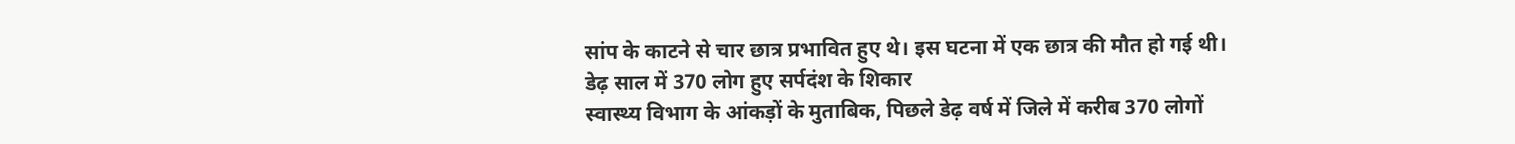सांप के काटने से चार छात्र प्रभावित हुए थे। इस घटना में एक छात्र की मौत हो गई थी।
डेढ़ साल में 370 लोग हुए सर्पदंश के शिकार
स्वास्थ्य विभाग के आंकड़ों के मुताबिक, पिछले डेढ़ वर्ष में जिले में करीब 370 लोगों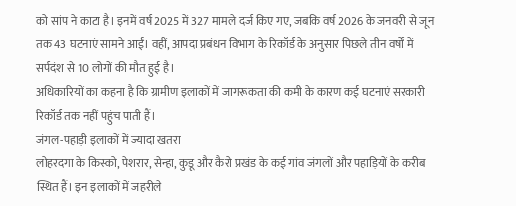को सांप ने काटा है। इनमें वर्ष 2025 में 327 मामले दर्ज किए गए, जबकि वर्ष 2026 के जनवरी से जून तक 43 घटनाएं सामने आईं। वहीं, आपदा प्रबंधन विभाग के रिकॉर्ड के अनुसार पिछले तीन वर्षों में सर्पदंश से 10 लोगों की मौत हुई है।
अधिकारियों का कहना है कि ग्रामीण इलाकों में जागरूकता की कमी के कारण कई घटनाएं सरकारी रिकॉर्ड तक नहीं पहुंच पाती हैं।
जंगल-पहाड़ी इलाकों में ज्यादा खतरा
लोहरदगा के किस्को, पेशरार, सेन्हा, कुडू और कैरो प्रखंड के कई गांव जंगलों और पहाड़ियों के करीब स्थित हैं। इन इलाकों में जहरीले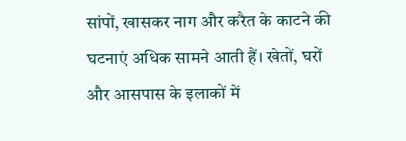सांपों, खासकर नाग और करैत के काटने की घटनाएं अधिक सामने आती हैं। खेतों, घरों और आसपास के इलाकों में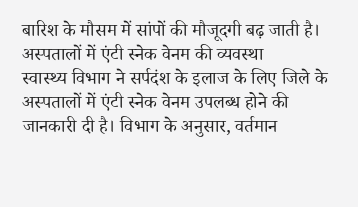बारिश के मौसम में सांपों की मौजूदगी बढ़ जाती है।
अस्पतालों में एंटी स्नेक वेनम की व्यवस्था
स्वास्थ्य विभाग ने सर्पदंश के इलाज के लिए जिले के अस्पतालों में एंटी स्नेक वेनम उपलब्ध होने की जानकारी दी है। विभाग के अनुसार, वर्तमान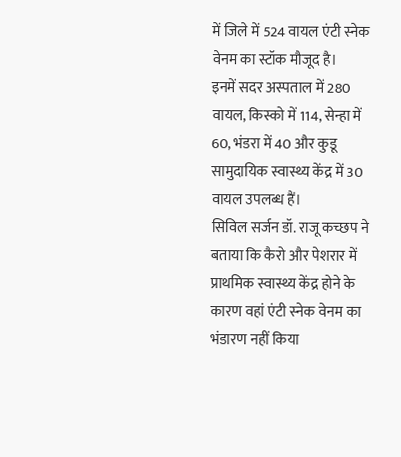में जिले में 524 वायल एंटी स्नेक वेनम का स्टॉक मौजूद है।
इनमें सदर अस्पताल में 280 वायल, किस्को में 114, सेन्हा में 60, भंडरा में 40 और कुडू सामुदायिक स्वास्थ्य केंद्र में 30 वायल उपलब्ध हैं।
सिविल सर्जन डॉ. राजू कच्छप ने बताया कि कैरो और पेशरार में प्राथमिक स्वास्थ्य केंद्र होने के कारण वहां एंटी स्नेक वेनम का भंडारण नहीं किया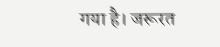गया है। जरूरत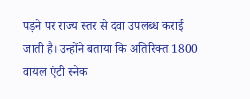पड़ने पर राज्य स्तर से दवा उपलब्ध कराई जाती है। उन्होंने बताया कि अतिरिक्त 1800 वायल एंटी स्नेक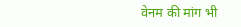वेनम की मांग भी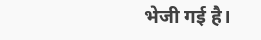भेजी गई है।